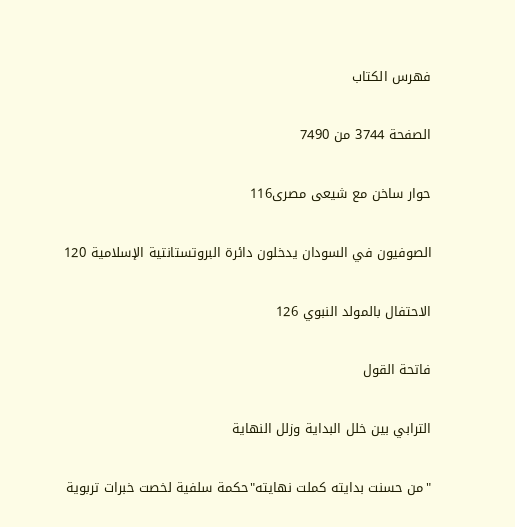فهرس الكتاب

الصفحة 3744 من 7490

حوار ساخن مع شيعى مصرى116

الصوفيون في السودان يدخلون دائرة البروتستانتية الإسلامية 120

الاحتفال بالمولد النبوي 126

فاتحة القول

الترابي بين خلل البداية وزلل النهاية

"من حسنت بدايته كملت نهايته"حكمة سلفية لخصت خبرات تربوية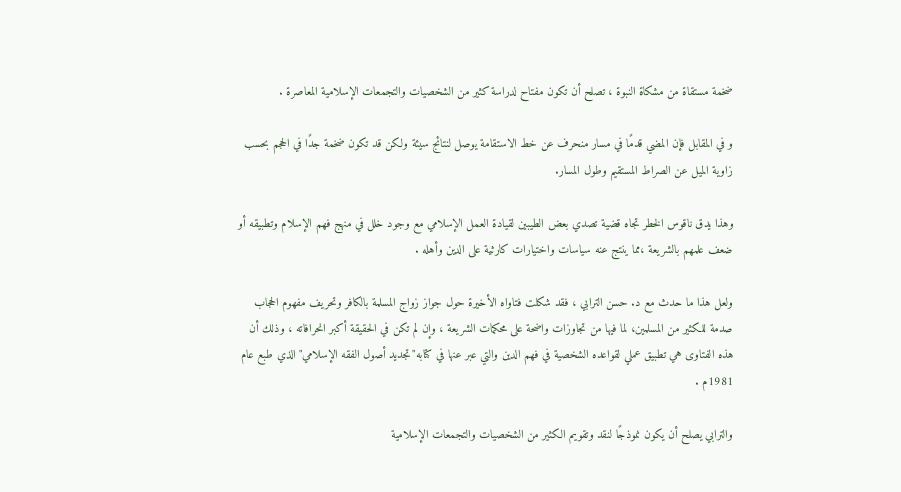ضخمة مستقاة من مشكاة النبوة ، تصلح أن تكون مفتاح لدراسة كثير من الشخصيات والتجمعات الإسلامية المعاصرة .

و في المقابل فإن المضي قدمًا في مسار منحرف عن خط الاستقامة يوصل لنتائج سيئة ولكن قد تكون ضخمة جدًا في الحجم بحسب زاوية الميل عن الصراط المستقيم وطول المسار.

وهذا يدق ناقوس الخطر تجاه قضية تصدي بعض الطيبين لقيادة العمل الإسلامي مع وجود خلل في منهج فهم الإسلام وتطبيقه أو ضعف علمهم بالشريعة ،مما ينتج عنه سياسات واختيارات كارثية على الدين وأهله .

ولعل هذا ما حدث مع د. حسن الترابي ، فقد شكلت فتاواه الأخيرة حول جواز زواج المسلمة بالكافر وتحريف مفهوم الحجاب صدمة للكثير من المسلمين، لما فيها من تجاوزات واضحة على محكمات الشريعة ، وإن لم تكن في الحقيقة أكبر انحرافاته ، وذلك أن هذه الفتاوى هي تطبيق عملي لقواعده الشخصية في فهم الدين والتي عبر عنها في كتابه"تجديد أصول الفقه الإسلامي"الذي طبع عام 1981م .

والترابي يصلح أن يكون نموذجًا لنقد وتقويم الكثير من الشخصيات والتجمعات الإسلامية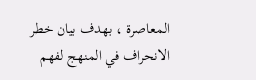المعاصرة ، بهدف بيان خطر الانحراف في المنهج لفهم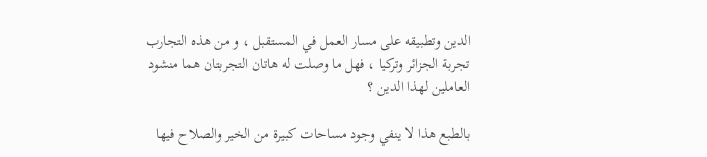الدين وتطبيقه على مسار العمل في المستقبل ، و من هذه التجارب تجربة الجزائر وتركيا ، فهل ما وصلت له هاتان التجربتان هما منشود العاملين لهذا الدين ؟

بالطبع هذا لا ينفي وجود مساحات كبيرة من الخير والصلاح فيها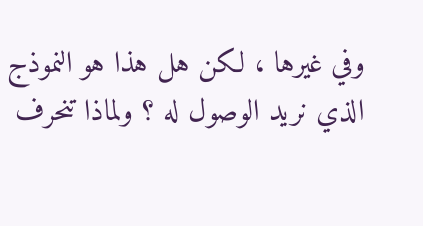وفي غيرها ، لكن هل هذا هو النموذج الذي نريد الوصول له ؟ ولماذا تنحرف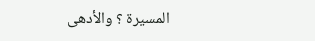المسيرة ؟ والأدهى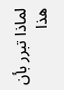لماذا تبرر بأن هذا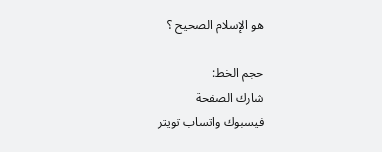هو الإسلام الصحيح ؟

حجم الخط:
شارك الصفحة
فيسبوك واتساب تويتر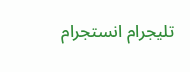تليجرام انستجرام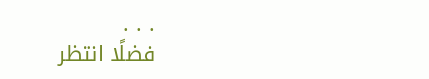. . .
فضلًا انتظر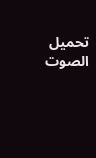تحميل الصوت